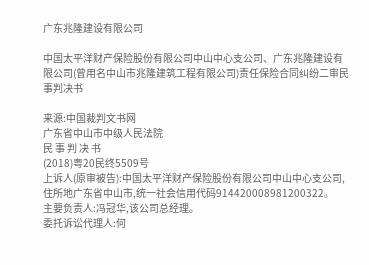广东兆隆建设有限公司

中国太平洋财产保险股份有限公司中山中心支公司、广东兆隆建设有限公司(曾用名中山市兆隆建筑工程有限公司)责任保险合同纠纷二审民事判决书

来源:中国裁判文书网
广东省中山市中级人民法院
民 事 判 决 书
(2018)粤20民终5509号
上诉人(原审被告):中国太平洋财产保险股份有限公司中山中心支公司,住所地广东省中山市,统一社会信用代码914420008981200322。
主要负责人:冯冠华,该公司总经理。
委托诉讼代理人:何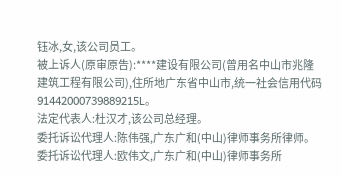钰冰,女,该公司员工。
被上诉人(原审原告):****建设有限公司(曾用名中山市兆隆建筑工程有限公司),住所地广东省中山市,统一社会信用代码91442000739889215L。
法定代表人:杜汉才,该公司总经理。
委托诉讼代理人:陈伟强,广东广和(中山)律师事务所律师。
委托诉讼代理人:欧伟文,广东广和(中山)律师事务所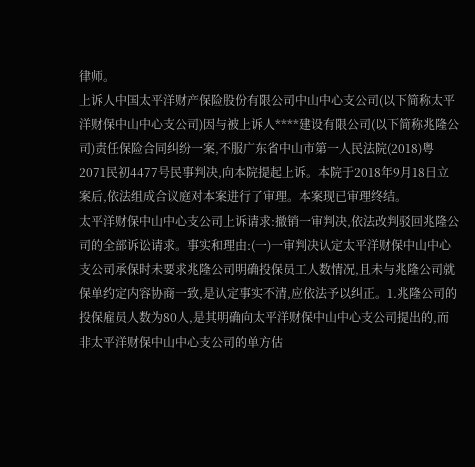律师。
上诉人中国太平洋财产保险股份有限公司中山中心支公司(以下简称太平洋财保中山中心支公司)因与被上诉人****建设有限公司(以下简称兆隆公司)责任保险合同纠纷一案,不服广东省中山市第一人民法院(2018)粤2071民初4477号民事判决,向本院提起上诉。本院于2018年9月18日立案后,依法组成合议庭对本案进行了审理。本案现已审理终结。
太平洋财保中山中心支公司上诉请求:撤销一审判决,依法改判驳回兆隆公司的全部诉讼请求。事实和理由:(一)一审判决认定太平洋财保中山中心支公司承保时未要求兆隆公司明确投保员工人数情况,且未与兆隆公司就保单约定内容协商一致,是认定事实不清,应依法予以纠正。1.兆隆公司的投保雇员人数为80人,是其明确向太平洋财保中山中心支公司提出的,而非太平洋财保中山中心支公司的单方估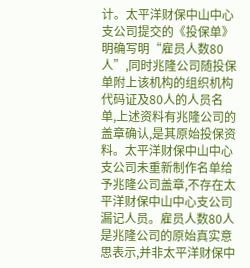计。太平洋财保中山中心支公司提交的《投保单》明确写明“雇员人数80人”,同时兆隆公司随投保单附上该机构的组织机构代码证及80人的人员名单,上述资料有兆隆公司的盖章确认,是其原始投保资料。太平洋财保中山中心支公司未重新制作名单给予兆隆公司盖章,不存在太平洋财保中山中心支公司漏记人员。雇员人数80人是兆隆公司的原始真实意思表示,并非太平洋财保中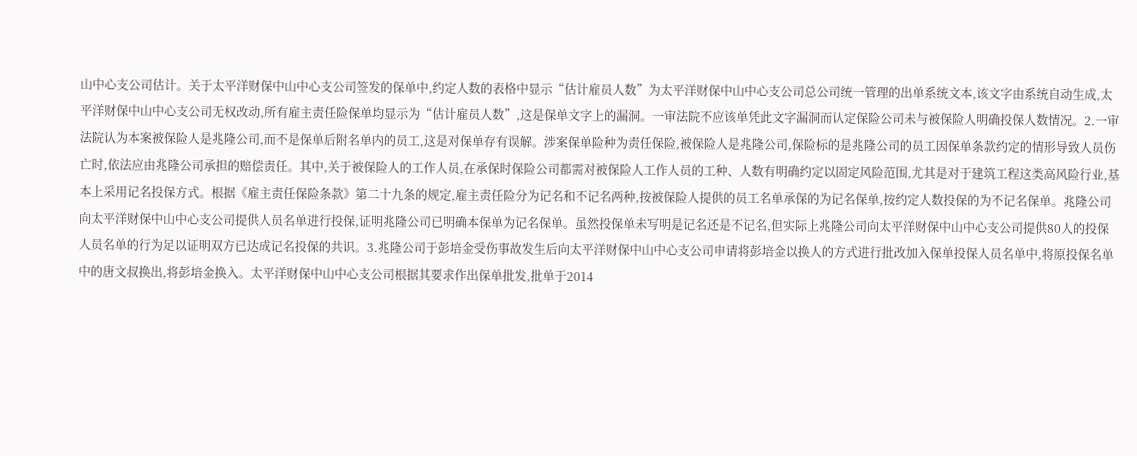山中心支公司估计。关于太平洋财保中山中心支公司签发的保单中,约定人数的表格中显示“估计雇员人数”为太平洋财保中山中心支公司总公司统一管理的出单系统文本,该文字由系统自动生成,太平洋财保中山中心支公司无权改动,所有雇主责任险保单均显示为“估计雇员人数”,这是保单文字上的漏洞。一审法院不应该单凭此文字漏洞而认定保险公司未与被保险人明确投保人数情况。2.一审法院认为本案被保险人是兆隆公司,而不是保单后附名单内的员工,这是对保单存有误解。涉案保单险种为责任保险,被保险人是兆隆公司,保险标的是兆隆公司的员工因保单条款约定的情形导致人员伤亡时,依法应由兆隆公司承担的赔偿责任。其中,关于被保险人的工作人员,在承保时保险公司都需对被保险人工作人员的工种、人数有明确约定以固定风险范围,尤其是对于建筑工程这类高风险行业,基本上采用记名投保方式。根据《雇主责任保险条款》第二十九条的规定,雇主责任险分为记名和不记名两种,按被保险人提供的员工名单承保的为记名保单,按约定人数投保的为不记名保单。兆隆公司向太平洋财保中山中心支公司提供人员名单进行投保,证明兆隆公司已明确本保单为记名保单。虽然投保单未写明是记名还是不记名,但实际上兆隆公司向太平洋财保中山中心支公司提供80人的投保人员名单的行为足以证明双方已达成记名投保的共识。3.兆隆公司于彭培金受伤事故发生后向太平洋财保中山中心支公司申请将彭培金以换人的方式进行批改加入保单投保人员名单中,将原投保名单中的唐文叔换出,将彭培金换入。太平洋财保中山中心支公司根据其要求作出保单批发,批单于2014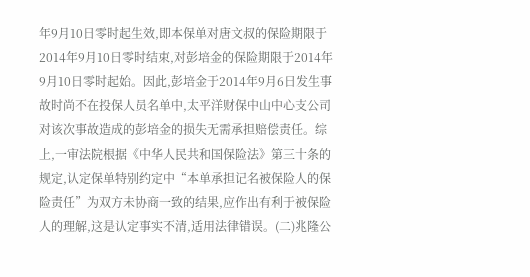年9月10日零时起生效,即本保单对唐文叔的保险期限于2014年9月10日零时结束,对彭培金的保险期限于2014年9月10日零时起始。因此,彭培金于2014年9月6日发生事故时尚不在投保人员名单中,太平洋财保中山中心支公司对该次事故造成的彭培金的损失无需承担赔偿责任。综上,一审法院根据《中华人民共和国保险法》第三十条的规定,认定保单特别约定中“本单承担记名被保险人的保险责任”为双方未协商一致的结果,应作出有利于被保险人的理解,这是认定事实不清,适用法律错误。(二)兆隆公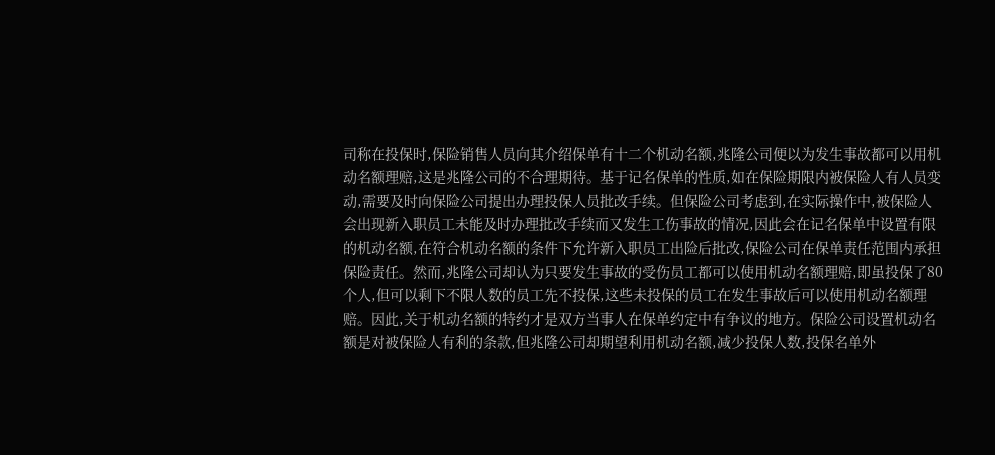司称在投保时,保险销售人员向其介绍保单有十二个机动名额,兆隆公司便以为发生事故都可以用机动名额理赔,这是兆隆公司的不合理期待。基于记名保单的性质,如在保险期限内被保险人有人员变动,需要及时向保险公司提出办理投保人员批改手续。但保险公司考虑到,在实际操作中,被保险人会出现新入职员工未能及时办理批改手续而又发生工伤事故的情况,因此会在记名保单中设置有限的机动名额,在符合机动名额的条件下允许新入职员工出险后批改,保险公司在保单责任范围内承担保险责任。然而,兆隆公司却认为只要发生事故的受伤员工都可以使用机动名额理赔,即虽投保了80个人,但可以剩下不限人数的员工先不投保,这些未投保的员工在发生事故后可以使用机动名额理赔。因此,关于机动名额的特约才是双方当事人在保单约定中有争议的地方。保险公司设置机动名额是对被保险人有利的条款,但兆隆公司却期望利用机动名额,减少投保人数,投保名单外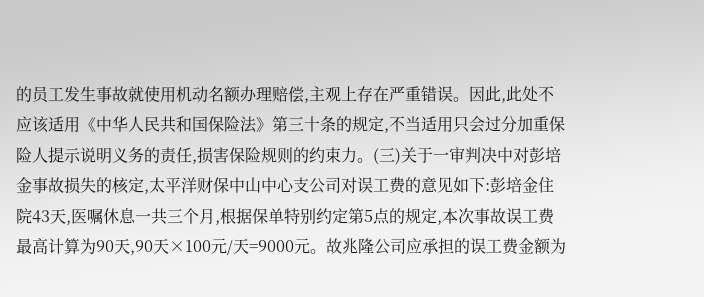的员工发生事故就使用机动名额办理赔偿,主观上存在严重错误。因此,此处不应该适用《中华人民共和国保险法》第三十条的规定,不当适用只会过分加重保险人提示说明义务的责任,损害保险规则的约束力。(三)关于一审判决中对彭培金事故损失的核定,太平洋财保中山中心支公司对误工费的意见如下:彭培金住院43天,医嘱休息一共三个月,根据保单特别约定第5点的规定,本次事故误工费最高计算为90天,90天×100元/天=9000元。故兆隆公司应承担的误工费金额为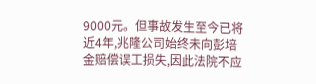9000元。但事故发生至今已将近4年,兆隆公司始终未向彭培金赔偿误工损失,因此法院不应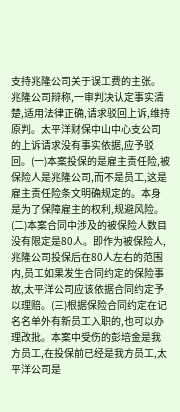支持兆隆公司关于误工费的主张。
兆隆公司辩称,一审判决认定事实清楚,适用法律正确,请求驳回上诉,维持原判。太平洋财保中山中心支公司的上诉请求没有事实依据,应予驳回。(一)本案投保的是雇主责任险,被保险人是兆隆公司,而不是员工,这是雇主责任险条文明确规定的。本身是为了保障雇主的权利,规避风险。(二)本案合同中涉及的被保险人数目没有限定是80人。即作为被保险人,兆隆公司投保后在80人左右的范围内,员工如果发生合同约定的保险事故,太平洋公司应该依据合同约定予以理赔。(三)根据保险合同约定在记名名单外有新员工入职的,也可以办理改批。本案中受伤的彭培金是我方员工,在投保前已经是我方员工,太平洋公司是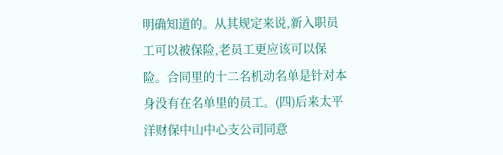明确知道的。从其规定来说,新入职员工可以被保险,老员工更应该可以保险。合同里的十二名机动名单是针对本身没有在名单里的员工。(四)后来太平洋财保中山中心支公司同意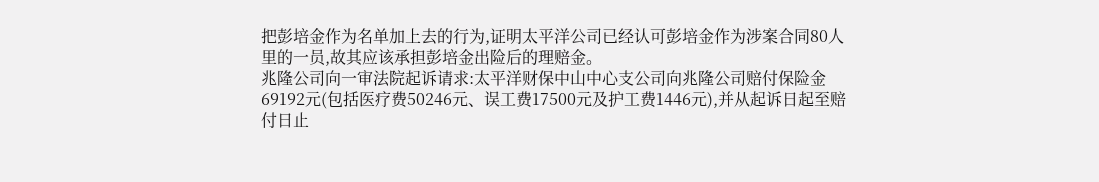把彭培金作为名单加上去的行为,证明太平洋公司已经认可彭培金作为涉案合同80人里的一员,故其应该承担彭培金出险后的理赔金。
兆隆公司向一审法院起诉请求:太平洋财保中山中心支公司向兆隆公司赔付保险金69192元(包括医疗费50246元、误工费17500元及护工费1446元),并从起诉日起至赔付日止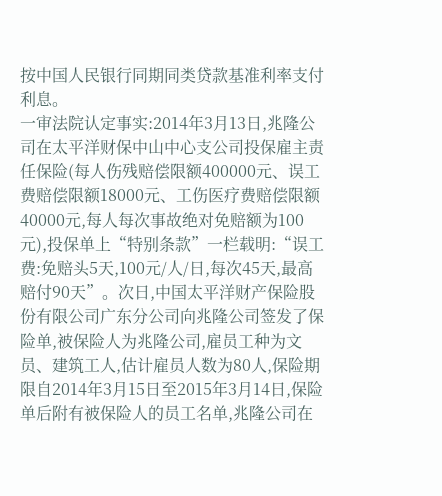按中国人民银行同期同类贷款基准利率支付利息。
一审法院认定事实:2014年3月13日,兆隆公司在太平洋财保中山中心支公司投保雇主责任保险(每人伤残赔偿限额400000元、误工费赔偿限额18000元、工伤医疗费赔偿限额40000元,每人每次事故绝对免赔额为100元),投保单上“特别条款”一栏载明:“误工费:免赔头5天,100元/人/日,每次45天,最高赔付90天”。次日,中国太平洋财产保险股份有限公司广东分公司向兆隆公司签发了保险单,被保险人为兆隆公司,雇员工种为文员、建筑工人,估计雇员人数为80人,保险期限自2014年3月15日至2015年3月14日,保险单后附有被保险人的员工名单,兆隆公司在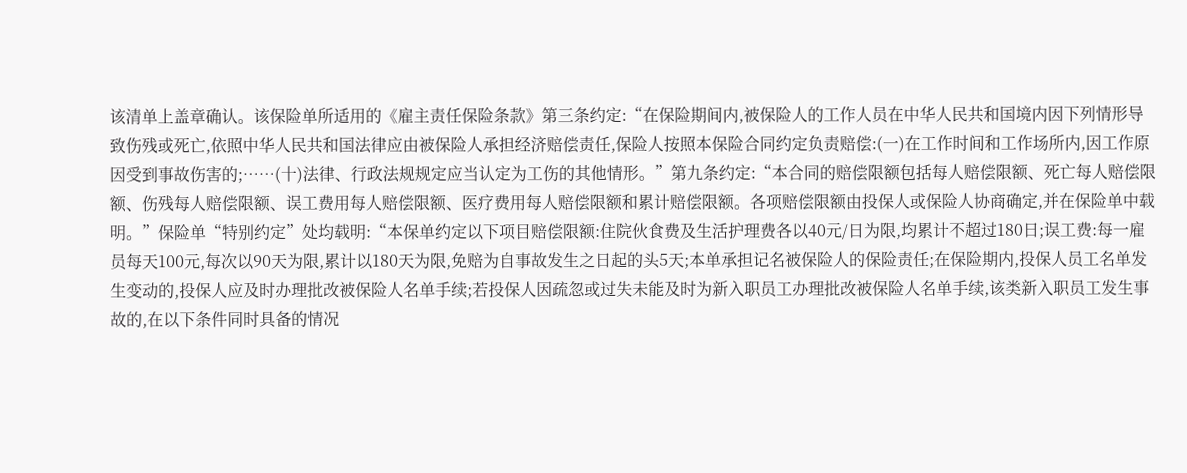该清单上盖章确认。该保险单所适用的《雇主责任保险条款》第三条约定:“在保险期间内,被保险人的工作人员在中华人民共和国境内因下列情形导致伤残或死亡,依照中华人民共和国法律应由被保险人承担经济赔偿责任,保险人按照本保险合同约定负责赔偿:(一)在工作时间和工作场所内,因工作原因受到事故伤害的;……(十)法律、行政法规规定应当认定为工伤的其他情形。”第九条约定:“本合同的赔偿限额包括每人赔偿限额、死亡每人赔偿限额、伤残每人赔偿限额、误工费用每人赔偿限额、医疗费用每人赔偿限额和累计赔偿限额。各项赔偿限额由投保人或保险人协商确定,并在保险单中载明。”保险单“特别约定”处均载明:“本保单约定以下项目赔偿限额:住院伙食费及生活护理费各以40元/日为限,均累计不超过180日;误工费:每一雇员每天100元,每次以90天为限,累计以180天为限,免赔为自事故发生之日起的头5天;本单承担记名被保险人的保险责任;在保险期内,投保人员工名单发生变动的,投保人应及时办理批改被保险人名单手续;若投保人因疏忽或过失未能及时为新入职员工办理批改被保险人名单手续,该类新入职员工发生事故的,在以下条件同时具备的情况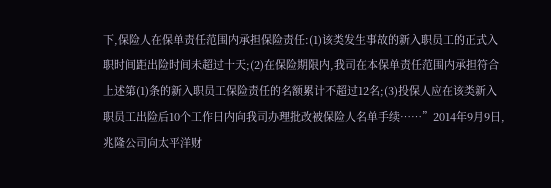下,保险人在保单责任范围内承担保险责任:(1)该类发生事故的新入职员工的正式入职时间距出险时间未超过十天;(2)在保险期限内,我司在本保单责任范围内承担符合上述第(1)条的新入职员工保险责任的名额累计不超过12名;(3)投保人应在该类新入职员工出险后10个工作日内向我司办理批改被保险人名单手续……”2014年9月9日,兆隆公司向太平洋财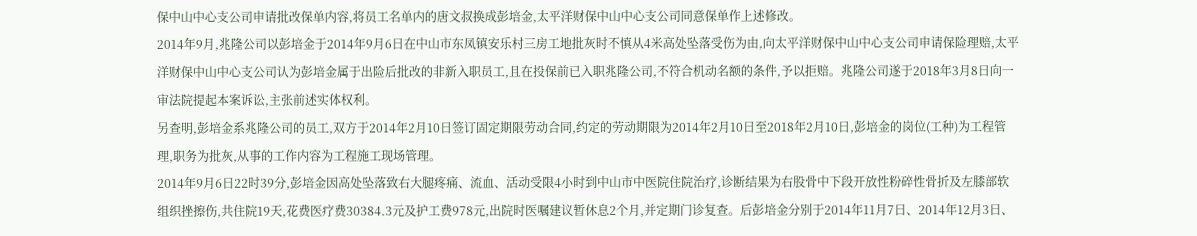保中山中心支公司申请批改保单内容,将员工名单内的唐文叔换成彭培金,太平洋财保中山中心支公司同意保单作上述修改。
2014年9月,兆隆公司以彭培金于2014年9月6日在中山市东凤镇安乐村三房工地批灰时不慎从4米高处坠落受伤为由,向太平洋财保中山中心支公司申请保险理赔,太平洋财保中山中心支公司认为彭培金属于出险后批改的非新入职员工,且在投保前已入职兆隆公司,不符合机动名额的条件,予以拒赔。兆隆公司遂于2018年3月8日向一审法院提起本案诉讼,主张前述实体权利。
另查明,彭培金系兆隆公司的员工,双方于2014年2月10日签订固定期限劳动合同,约定的劳动期限为2014年2月10日至2018年2月10日,彭培金的岗位(工种)为工程管理,职务为批灰,从事的工作内容为工程施工现场管理。
2014年9月6日22时39分,彭培金因高处坠落致右大腿疼痛、流血、活动受限4小时到中山市中医院住院治疗,诊断结果为右股骨中下段开放性粉碎性骨折及左膝部软组织挫擦伤,共住院19天,花费医疗费30384.3元及护工费978元,出院时医嘱建议暂休息2个月,并定期门诊复查。后彭培金分别于2014年11月7日、2014年12月3日、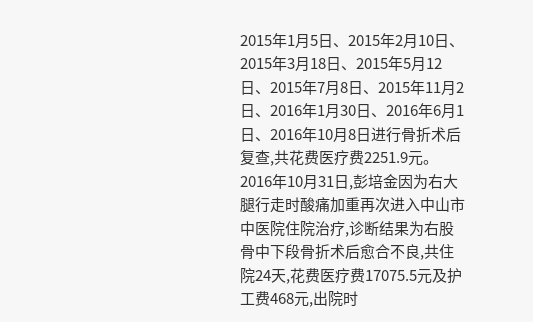2015年1月5日、2015年2月10日、2015年3月18日、2015年5月12日、2015年7月8日、2015年11月2日、2016年1月30日、2016年6月1日、2016年10月8日进行骨折术后复查,共花费医疗费2251.9元。2016年10月31日,彭培金因为右大腿行走时酸痛加重再次进入中山市中医院住院治疗,诊断结果为右股骨中下段骨折术后愈合不良,共住院24天,花费医疗费17075.5元及护工费468元,出院时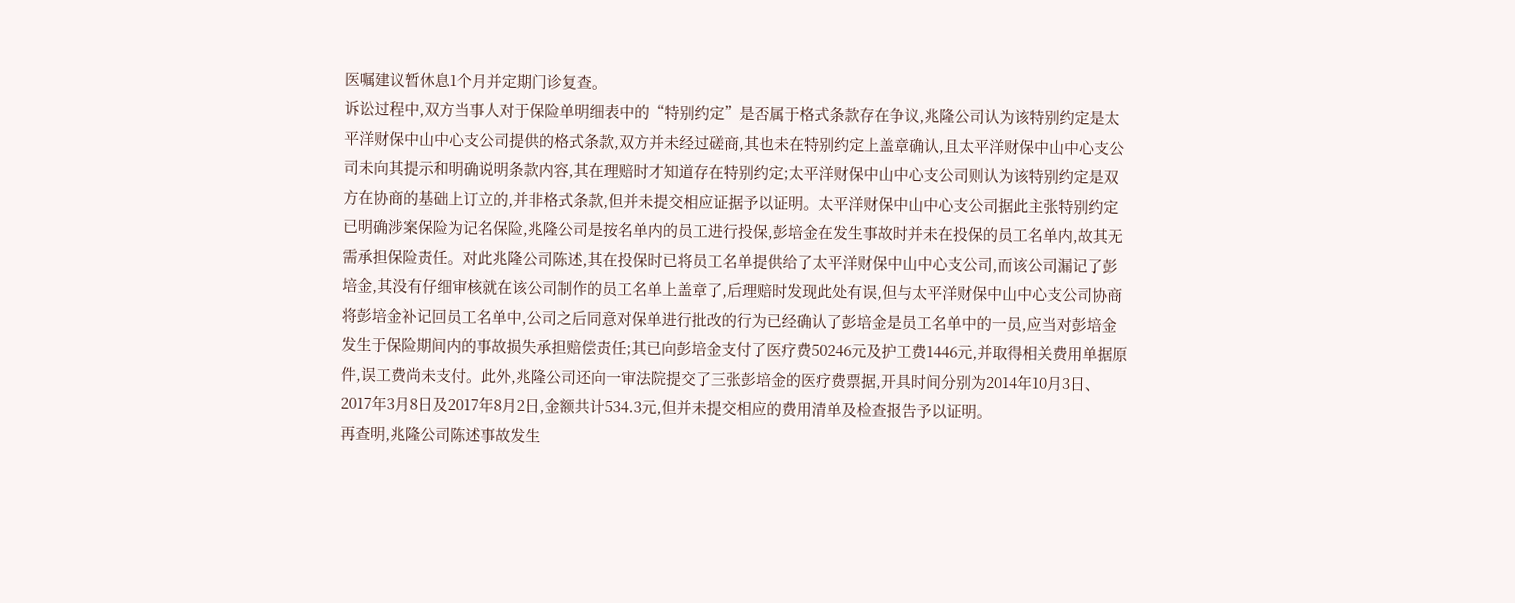医嘱建议暂休息1个月并定期门诊复查。
诉讼过程中,双方当事人对于保险单明细表中的“特别约定”是否属于格式条款存在争议,兆隆公司认为该特别约定是太平洋财保中山中心支公司提供的格式条款,双方并未经过磋商,其也未在特别约定上盖章确认,且太平洋财保中山中心支公司未向其提示和明确说明条款内容,其在理赔时才知道存在特别约定;太平洋财保中山中心支公司则认为该特别约定是双方在协商的基础上订立的,并非格式条款,但并未提交相应证据予以证明。太平洋财保中山中心支公司据此主张特别约定已明确涉案保险为记名保险,兆隆公司是按名单内的员工进行投保,彭培金在发生事故时并未在投保的员工名单内,故其无需承担保险责任。对此兆隆公司陈述,其在投保时已将员工名单提供给了太平洋财保中山中心支公司,而该公司漏记了彭培金,其没有仔细审核就在该公司制作的员工名单上盖章了,后理赔时发现此处有误,但与太平洋财保中山中心支公司协商将彭培金补记回员工名单中,公司之后同意对保单进行批改的行为已经确认了彭培金是员工名单中的一员,应当对彭培金发生于保险期间内的事故损失承担赔偿责任;其已向彭培金支付了医疗费50246元及护工费1446元,并取得相关费用单据原件,误工费尚未支付。此外,兆隆公司还向一审法院提交了三张彭培金的医疗费票据,开具时间分别为2014年10月3日、2017年3月8日及2017年8月2日,金额共计534.3元,但并未提交相应的费用清单及检查报告予以证明。
再查明,兆隆公司陈述事故发生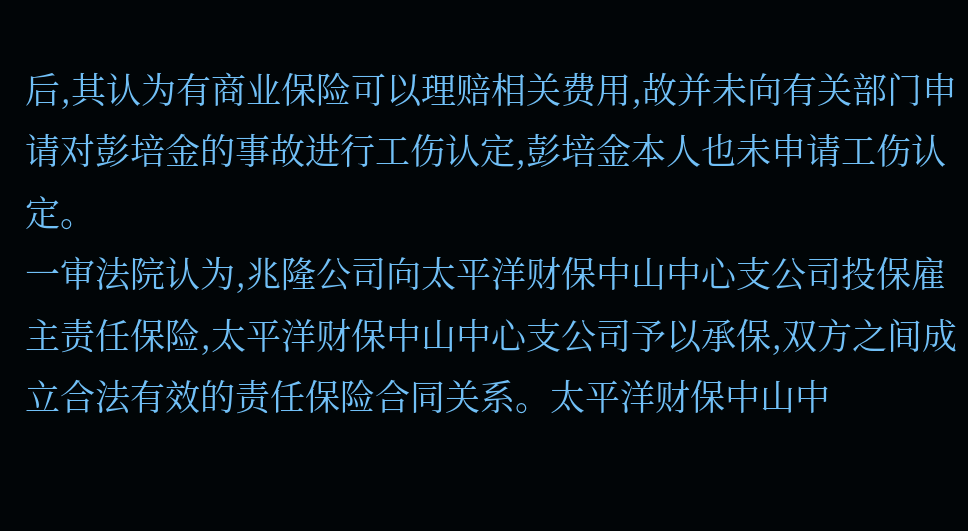后,其认为有商业保险可以理赔相关费用,故并未向有关部门申请对彭培金的事故进行工伤认定,彭培金本人也未申请工伤认定。
一审法院认为,兆隆公司向太平洋财保中山中心支公司投保雇主责任保险,太平洋财保中山中心支公司予以承保,双方之间成立合法有效的责任保险合同关系。太平洋财保中山中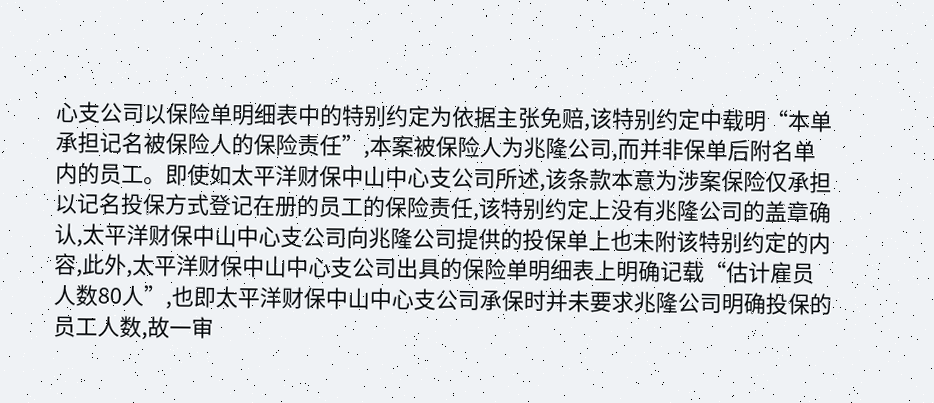心支公司以保险单明细表中的特别约定为依据主张免赔,该特别约定中载明“本单承担记名被保险人的保险责任”,本案被保险人为兆隆公司,而并非保单后附名单内的员工。即使如太平洋财保中山中心支公司所述,该条款本意为涉案保险仅承担以记名投保方式登记在册的员工的保险责任,该特别约定上没有兆隆公司的盖章确认,太平洋财保中山中心支公司向兆隆公司提供的投保单上也未附该特别约定的内容,此外,太平洋财保中山中心支公司出具的保险单明细表上明确记载“估计雇员人数80人”,也即太平洋财保中山中心支公司承保时并未要求兆隆公司明确投保的员工人数,故一审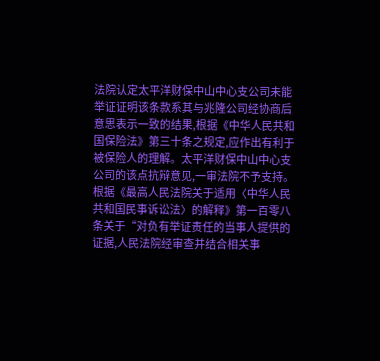法院认定太平洋财保中山中心支公司未能举证证明该条款系其与兆隆公司经协商后意思表示一致的结果,根据《中华人民共和国保险法》第三十条之规定,应作出有利于被保险人的理解。太平洋财保中山中心支公司的该点抗辩意见,一审法院不予支持。
根据《最高人民法院关于适用〈中华人民共和国民事诉讼法〉的解释》第一百零八条关于“对负有举证责任的当事人提供的证据,人民法院经审查并结合相关事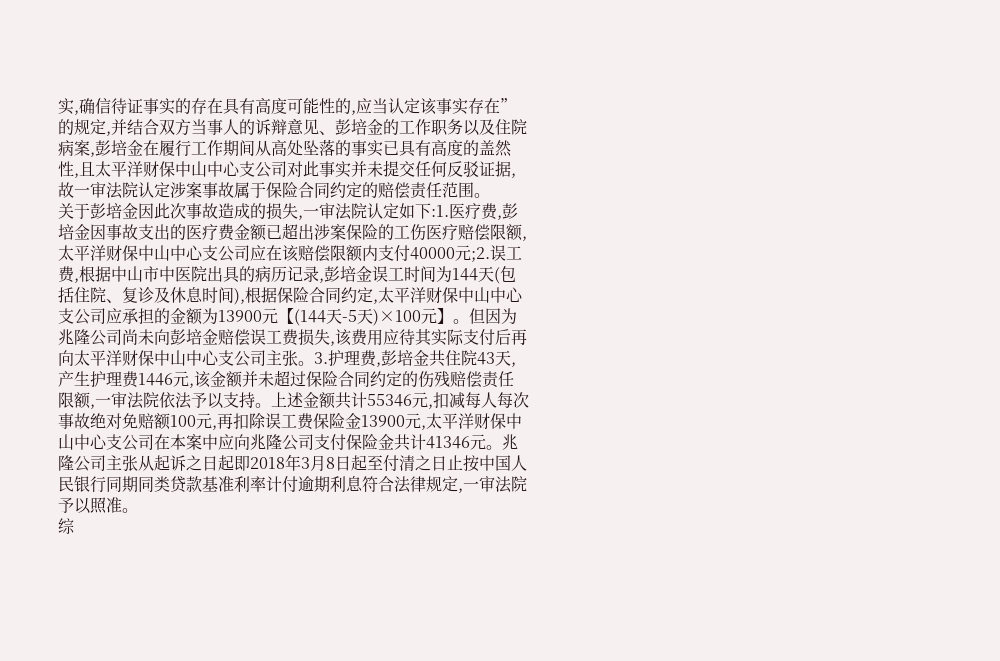实,确信待证事实的存在具有高度可能性的,应当认定该事实存在”的规定,并结合双方当事人的诉辩意见、彭培金的工作职务以及住院病案,彭培金在履行工作期间从高处坠落的事实已具有高度的盖然性,且太平洋财保中山中心支公司对此事实并未提交任何反驳证据,故一审法院认定涉案事故属于保险合同约定的赔偿责任范围。
关于彭培金因此次事故造成的损失,一审法院认定如下:1.医疗费,彭培金因事故支出的医疗费金额已超出涉案保险的工伤医疗赔偿限额,太平洋财保中山中心支公司应在该赔偿限额内支付40000元;2.误工费,根据中山市中医院出具的病历记录,彭培金误工时间为144天(包括住院、复诊及休息时间),根据保险合同约定,太平洋财保中山中心支公司应承担的金额为13900元【(144天-5天)×100元】。但因为兆隆公司尚未向彭培金赔偿误工费损失,该费用应待其实际支付后再向太平洋财保中山中心支公司主张。3.护理费,彭培金共住院43天,产生护理费1446元,该金额并未超过保险合同约定的伤残赔偿责任限额,一审法院依法予以支持。上述金额共计55346元,扣减每人每次事故绝对免赔额100元,再扣除误工费保险金13900元,太平洋财保中山中心支公司在本案中应向兆隆公司支付保险金共计41346元。兆隆公司主张从起诉之日起即2018年3月8日起至付清之日止按中国人民银行同期同类贷款基准利率计付逾期利息符合法律规定,一审法院予以照准。
综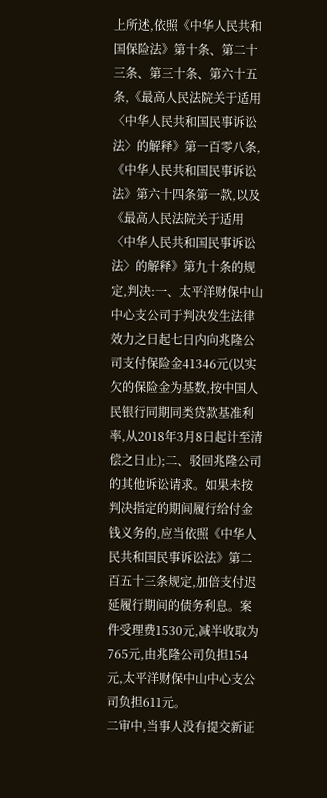上所述,依照《中华人民共和国保险法》第十条、第二十三条、第三十条、第六十五条,《最高人民法院关于适用〈中华人民共和国民事诉讼法〉的解释》第一百零八条,《中华人民共和国民事诉讼法》第六十四条第一款,以及《最高人民法院关于适用〈中华人民共和国民事诉讼法〉的解释》第九十条的规定,判决:一、太平洋财保中山中心支公司于判决发生法律效力之日起七日内向兆隆公司支付保险金41346元(以实欠的保险金为基数,按中国人民银行同期同类贷款基准利率,从2018年3月8日起计至清偿之日止);二、驳回兆隆公司的其他诉讼请求。如果未按判决指定的期间履行给付金钱义务的,应当依照《中华人民共和国民事诉讼法》第二百五十三条规定,加倍支付迟延履行期间的债务利息。案件受理费1530元,减半收取为765元,由兆隆公司负担154元,太平洋财保中山中心支公司负担611元。
二审中,当事人没有提交新证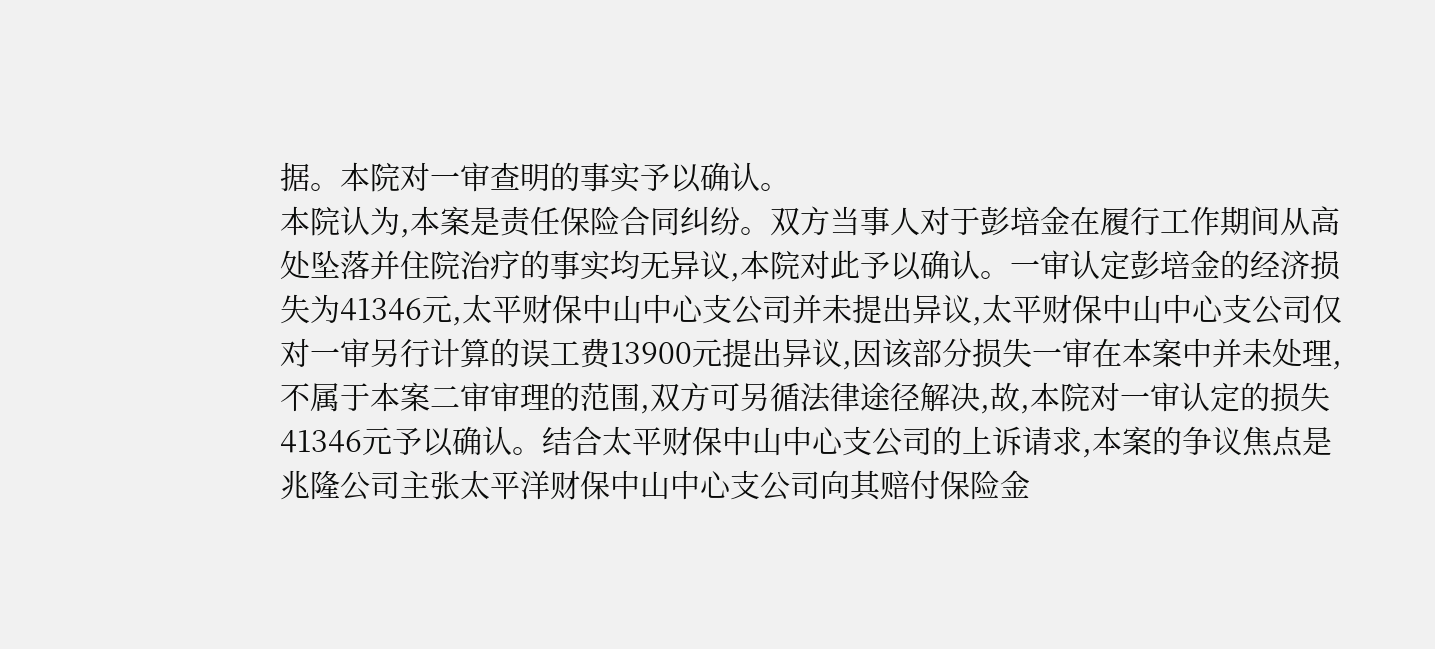据。本院对一审查明的事实予以确认。
本院认为,本案是责任保险合同纠纷。双方当事人对于彭培金在履行工作期间从高处坠落并住院治疗的事实均无异议,本院对此予以确认。一审认定彭培金的经济损失为41346元,太平财保中山中心支公司并未提出异议,太平财保中山中心支公司仅对一审另行计算的误工费13900元提出异议,因该部分损失一审在本案中并未处理,不属于本案二审审理的范围,双方可另循法律途径解决,故,本院对一审认定的损失41346元予以确认。结合太平财保中山中心支公司的上诉请求,本案的争议焦点是兆隆公司主张太平洋财保中山中心支公司向其赔付保险金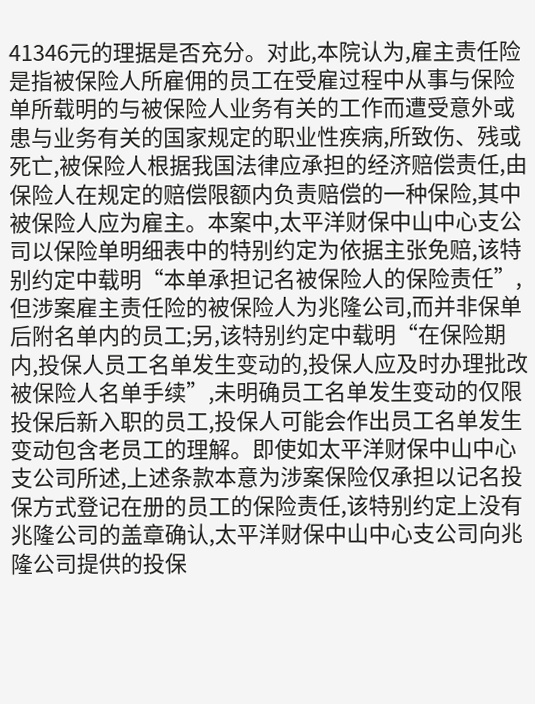41346元的理据是否充分。对此,本院认为,雇主责任险是指被保险人所雇佣的员工在受雇过程中从事与保险单所载明的与被保险人业务有关的工作而遭受意外或患与业务有关的国家规定的职业性疾病,所致伤、残或死亡,被保险人根据我国法律应承担的经济赔偿责任,由保险人在规定的赔偿限额内负责赔偿的一种保险,其中被保险人应为雇主。本案中,太平洋财保中山中心支公司以保险单明细表中的特别约定为依据主张免赔,该特别约定中载明“本单承担记名被保险人的保险责任”,但涉案雇主责任险的被保险人为兆隆公司,而并非保单后附名单内的员工;另,该特别约定中载明“在保险期内,投保人员工名单发生变动的,投保人应及时办理批改被保险人名单手续”,未明确员工名单发生变动的仅限投保后新入职的员工,投保人可能会作出员工名单发生变动包含老员工的理解。即使如太平洋财保中山中心支公司所述,上述条款本意为涉案保险仅承担以记名投保方式登记在册的员工的保险责任,该特别约定上没有兆隆公司的盖章确认,太平洋财保中山中心支公司向兆隆公司提供的投保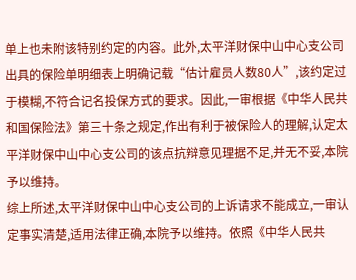单上也未附该特别约定的内容。此外,太平洋财保中山中心支公司出具的保险单明细表上明确记载“估计雇员人数80人”,该约定过于模糊,不符合记名投保方式的要求。因此,一审根据《中华人民共和国保险法》第三十条之规定,作出有利于被保险人的理解,认定太平洋财保中山中心支公司的该点抗辩意见理据不足,并无不妥,本院予以维持。
综上所述,太平洋财保中山中心支公司的上诉请求不能成立,一审认定事实清楚,适用法律正确,本院予以维持。依照《中华人民共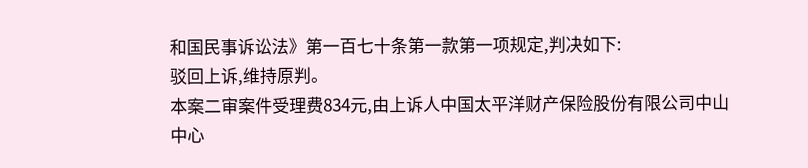和国民事诉讼法》第一百七十条第一款第一项规定,判决如下:
驳回上诉,维持原判。
本案二审案件受理费834元,由上诉人中国太平洋财产保险股份有限公司中山中心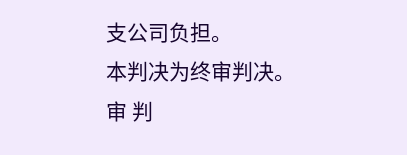支公司负担。
本判决为终审判决。
审 判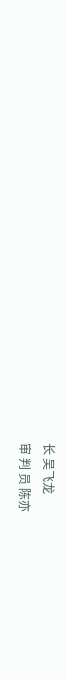长 吴飞龙
审 判 员 陈亦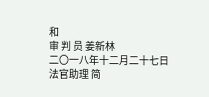和
审 判 员 姜新林
二〇一八年十二月二十七日
法官助理 简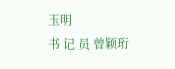玉明
书 记 员 曾颖珩